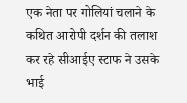एक नेता पर गोलियां चलाने के कथित आरोपी दर्शन की तलाश कर रहे सीआईए स्टाफ ने उसके भाई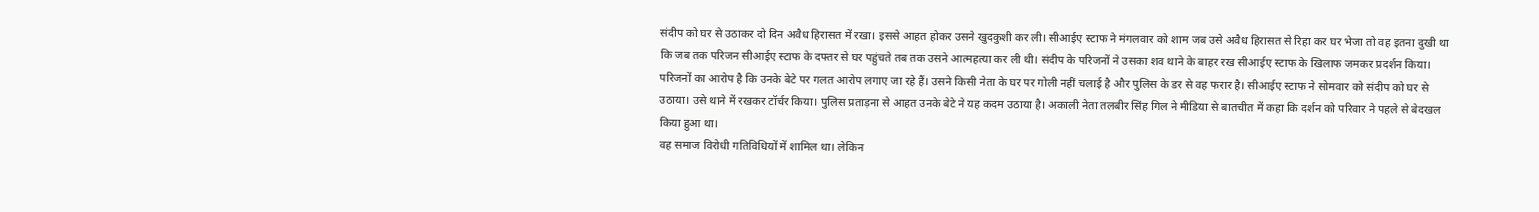संदीप को घर से उठाकर दो दिन अवैध हिरासत में रखा। इससे आहत होकर उसने खुदकुशी कर ली। सीआईए स्टाफ ने मंगलवार को शाम जब उसे अवैध हिरासत से रिहा कर घर भेजा तो वह इतना दुखी था कि जब तक परिजन सीआईए स्टाफ के दफ्तर से घर पहुंचते तब तक उसने आत्महत्या कर ली थी। संदीप के परिजनों ने उसका शव थाने के बाहर रख सीआईए स्टाफ के खिलाफ जमकर प्रदर्शन किया।
परिजनों का आरोप है कि उनके बेटे पर गलत आरोप लगाए जा रहे हैं। उसने किसी नेता के घर पर गोली नहीं चलाई है और पुलिस के डर से वह फरार है। सीआईए स्टाफ ने सोमवार को संदीप को घर से उठाया। उसे थाने में रखकर टॉर्चर किया। पुलिस प्रताड़ना से आहत उनके बेटे ने यह कदम उठाया है। अकाली नेता तलबीर सिंह गिल ने मीडिया से बातचीत में कहा कि दर्शन को परिवार ने पहले से बेदखल किया हुआ था।
वह समाज विरोधी गतिविधियों में शामिल था। लेकिन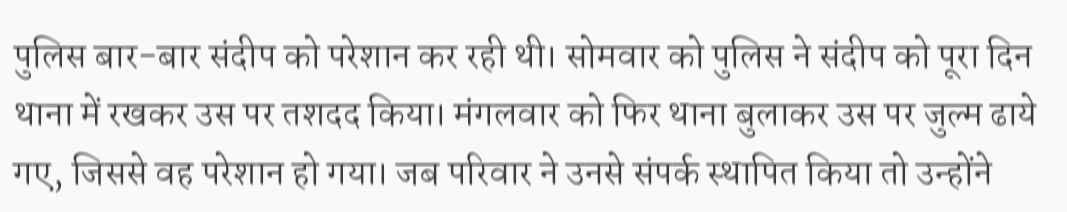पुलिस बार-बार संदीप को परेशान कर रही थी। सोमवार को पुलिस ने संदीप को पूरा दिन थाना में रखकर उस पर तशदद किया। मंगलवार को फिर थाना बुलाकर उस पर जुल्म ढाये गए, जिससे वह परेशान हो गया। जब परिवार ने उनसे संपर्क स्थापित किया तो उन्होंने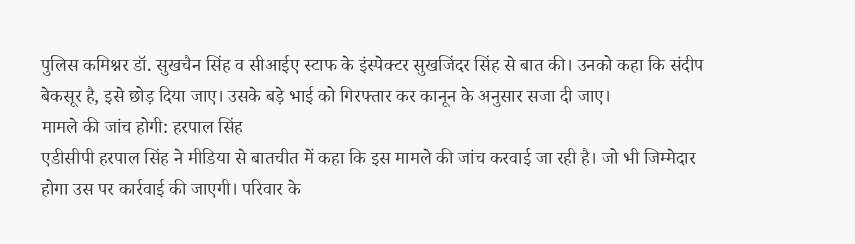पुलिस कमिश्नर डॉ. सुखचैन सिंह व सीआईए स्टाफ के इंस्पेक्टर सुखजिंदर सिंह से बात की। उनको कहा कि संदीप बेकसूर है, इसे छोड़ दिया जाए। उसके बड़े भाई को गिरफ्तार कर कानून के अनुसार सजा दी जाए।
मामले की जांच होगी: हरपाल सिंह
एडीसीपी हरपाल सिंह ने मीडिया से बातचीत में कहा कि इस मामले की जांच करवाई जा रही है। जो भी जिम्मेदार होगा उस पर कार्रवाई की जाएगी। परिवार के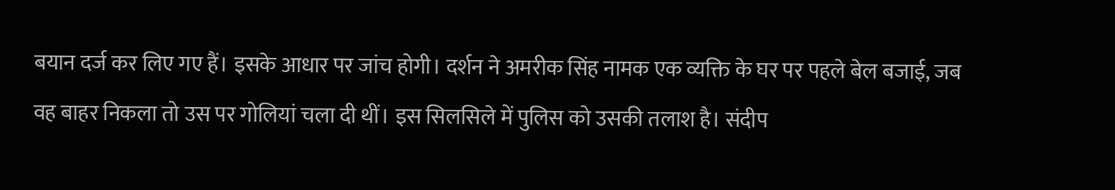बयान दर्ज कर लिए गए हैं। इसके आधार पर जांच होगी। दर्शन ने अमरीक सिंह नामक एक व्यक्ति के घर पर पहले बेल बजाई, जब वह बाहर निकला तो उस पर गोलियां चला दी थीं। इस सिलसिले में पुलिस को उसकी तलाश है। संदीप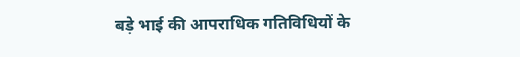बड़े भाई की आपराधिक गतिविधियों के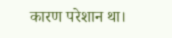कारण परेशान था।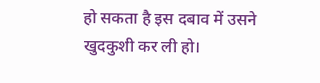हो सकता है इस दबाव में उसने खुदकुशी कर ली हो।